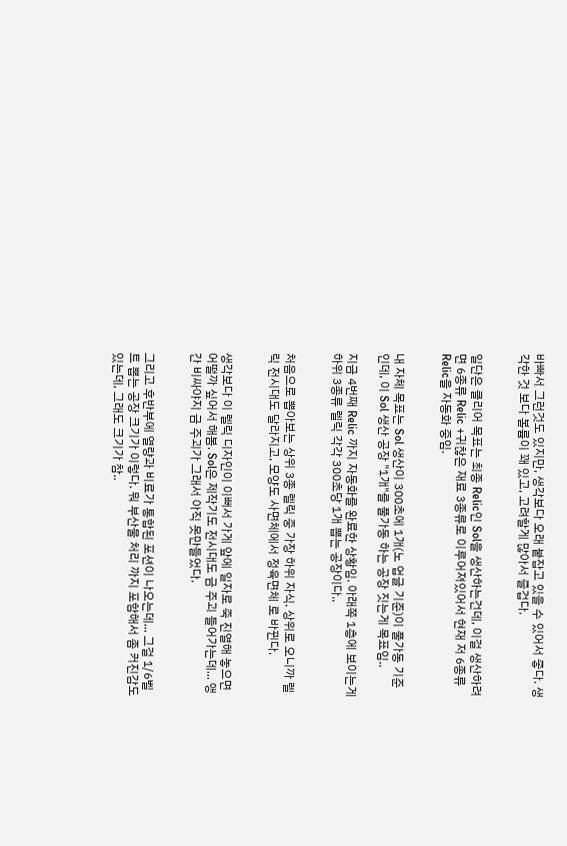바빠서 그런것도 있지만, 생각보다 오래 붙잡고 있을 수 있어서 좋다. 생각한 것 보다 볼륨이 꽤 있고, 고려할게 많아서 즐겁다.


일단은 클리어 목표는 최종 Relic인 Sol을 생산하는건데, 이걸 생산하려면 6종류 Relic +귀찮은 재료 3종류로 이루어져있어서 현재 저 6종류 Relic을 자동화 중임.


내 자체 목표는 Sol 생산이 300초에 1개(노 업글 기준)이 풀가동 기준인데, 이 Sol 생산 공장 "1개"를 풀가동 하는 공장 짓는게 목표임..

지금 4번째 Relic 까지 자동화를 완료한 상황임. 아래쪽 1층에 보이는게 하위 3종류 렐릭 각각 300초당 1개 뽑는 공장이다..


처음으로 뽑아보는 상위 3종 렐릭 중 가장 하위 자식. 상위로 오니까 렐릭 전시대도 달라지고, 모양도 사면체에서 정육면체 로 바뀐다.


생각보다 이 렐릭 디자인이 이뻐서 가게 앞에 일자로 죽 진열해 놓으면 어떨까 싶어서 해봄. Sol은 제작기도 전시대도 금 주괴 들어가는데... 앵간 비싸야지 금 주괴가 그래서 아직 못만들었다.


그리고 후반부에 열량과 비료가 통합된 포션이 나오는데... 그걸 1/6벨트 뽑는 공장 크기가 이렇다. 뭐 부산물 처리 까지 포함해서 좀 커진감도 있는데, 그래도 크기가 참..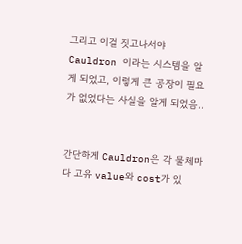그리고 이걸 짓고나서야 Cauldron 이라는 시스템을 알게 되었고, 이렇게 큰 공장이 필요가 없었다는 사실을 알게 되었음..


간단하게 Cauldron은 각 물체마다 고유 value와 cost가 있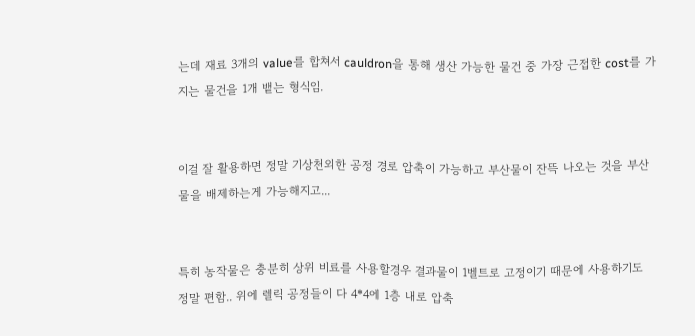는데 재료 3개의 value를 합쳐서 cauldron을 통해 생산 가능한 물건 중 가장 근접한 cost를 가지는 물건을 1개 뱉는 형식임.


이걸 잘 활용하면 정말 기상천외한 공정 경로 압축이 가능하고 부산물이 잔뜩 나오는 것을 부산물을 배제하는게 가능해지고...


특히 농작물은 충분히 상위 비료를 사용할경우 결과물이 1벨트로 고정이기 때문에 사용하기도 정말 편함.. 위에 렐릭 공정들이 다 4*4에 1층 내로 압축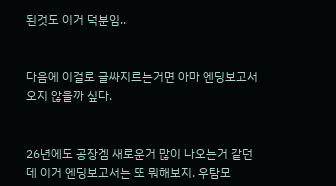된것도 이거 덕분임..


다음에 이걸로 글싸지르는거면 아마 엔딩보고서 오지 않을까 싶다.


26년에도 공장겜 새로운거 많이 나오는거 같던데 이거 엔딩보고서는 또 뭐해보지. 우탐모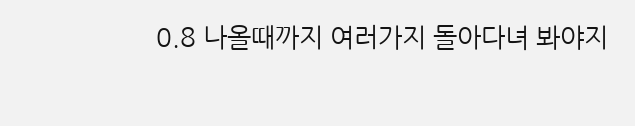0.8 나올때까지 여러가지 돌아다녀 봐야지